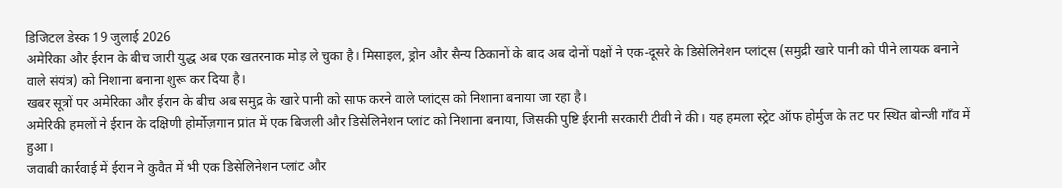डिजिटल डेस्क 19 जुलाई 2026
अमेरिका और ईरान के बीच जारी युद्ध अब एक खतरनाक मोड़ ले चुका है। मिसाइल, ड्रोन और सैन्य ठिकानों के बाद अब दोनों पक्षों ने एक-दूसरे के डिसेलिनेशन प्लांट्स (समुद्री खारे पानी को पीने लायक बनाने वाले संयंत्र) को निशाना बनाना शुरू कर दिया है।
खबर सूत्रों पर अमेरिका और ईरान के बीच अब समुद्र के खारे पानी को साफ करने वाले प्लांट्स को निशाना बनाया जा रहा है।
अमेरिकी हमलों ने ईरान के दक्षिणी होर्मोज़गान प्रांत में एक बिजली और डिसेलिनेशन प्लांट को निशाना बनाया, जिसकी पुष्टि ईरानी सरकारी टीवी ने की। यह हमला स्ट्रेट ऑफ होर्मुज के तट पर स्थित बोन्जी गाँव में हुआ।
जवाबी कार्रवाई में ईरान ने कुवैत में भी एक डिसेलिनेशन प्लांट और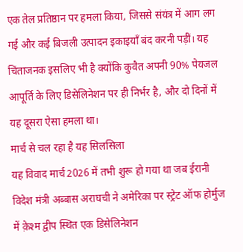एक तेल प्रतिष्ठान पर हमला किया, जिससे संयंत्र में आग लग गई और कई बिजली उत्पादन इकाइयाँ बंद करनी पड़ीं। यह चिंताजनक इसलिए भी है क्योंकि कुवैत अपनी 90% पेयजल आपूर्ति के लिए डिसेलिनेशन पर ही निर्भर है, और दो दिनों में यह दूसरा ऐसा हमला था।
मार्च से चल रहा है यह सिलसिला
यह विवाद मार्च 2026 में तभी शुरू हो गया था जब ईरानी विदेश मंत्री अब्बास अराघची ने अमेरिका पर स्ट्रेट ऑफ होर्मुज में क़ेश्म द्वीप स्थित एक डिसेलिनेशन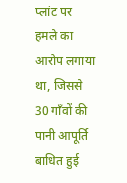प्लांट पर हमले का आरोप लगाया था, जिससे 30 गाँवों की पानी आपूर्ति बाधित हुई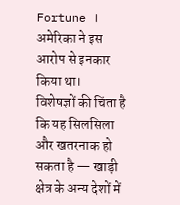Fortune । अमेरिका ने इस आरोप से इनकार किया था।
विशेषज्ञों की चिंता है कि यह सिलसिला और खतरनाक हो सकता है — खाड़ी क्षेत्र के अन्य देशों में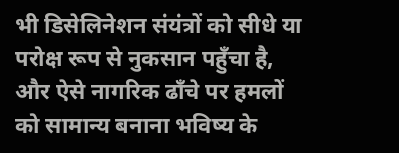भी डिसेलिनेशन संयंत्रों को सीधे या परोक्ष रूप से नुकसान पहुँचा है, और ऐसे नागरिक ढाँचे पर हमलों को सामान्य बनाना भविष्य के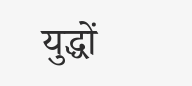युद्धों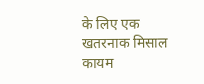के लिए एक खतरनाक मिसाल कायम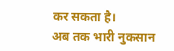कर सकता है।
अब तक भारी नुकसान